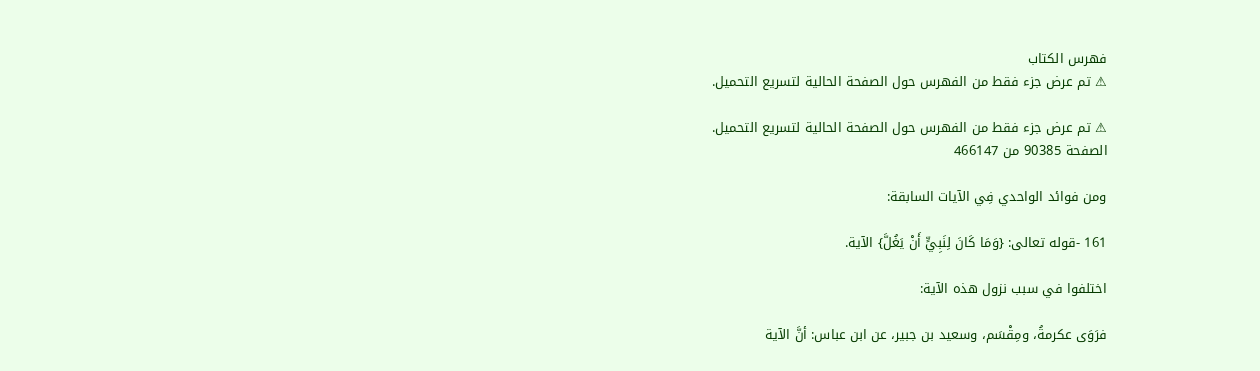فهرس الكتاب
⚠ تم عرض جزء فقط من الفهرس حول الصفحة الحالية لتسريع التحميل.

⚠ تم عرض جزء فقط من الفهرس حول الصفحة الحالية لتسريع التحميل.
الصفحة 90385 من 466147

ومن فوائد الواحدي فِي الآيات السابقة:

161 -قوله تعالى: {وَمَا كَانَ لِنَبِيٍّ أَنْ يَغُلَّ} الآية.

اختلفوا في سبب نزول هذه الآية:

فرَوَى عكرمةُ، ومِقْسَم، وسعيد بن جبير، عن ابن عباس: أنَّ الآية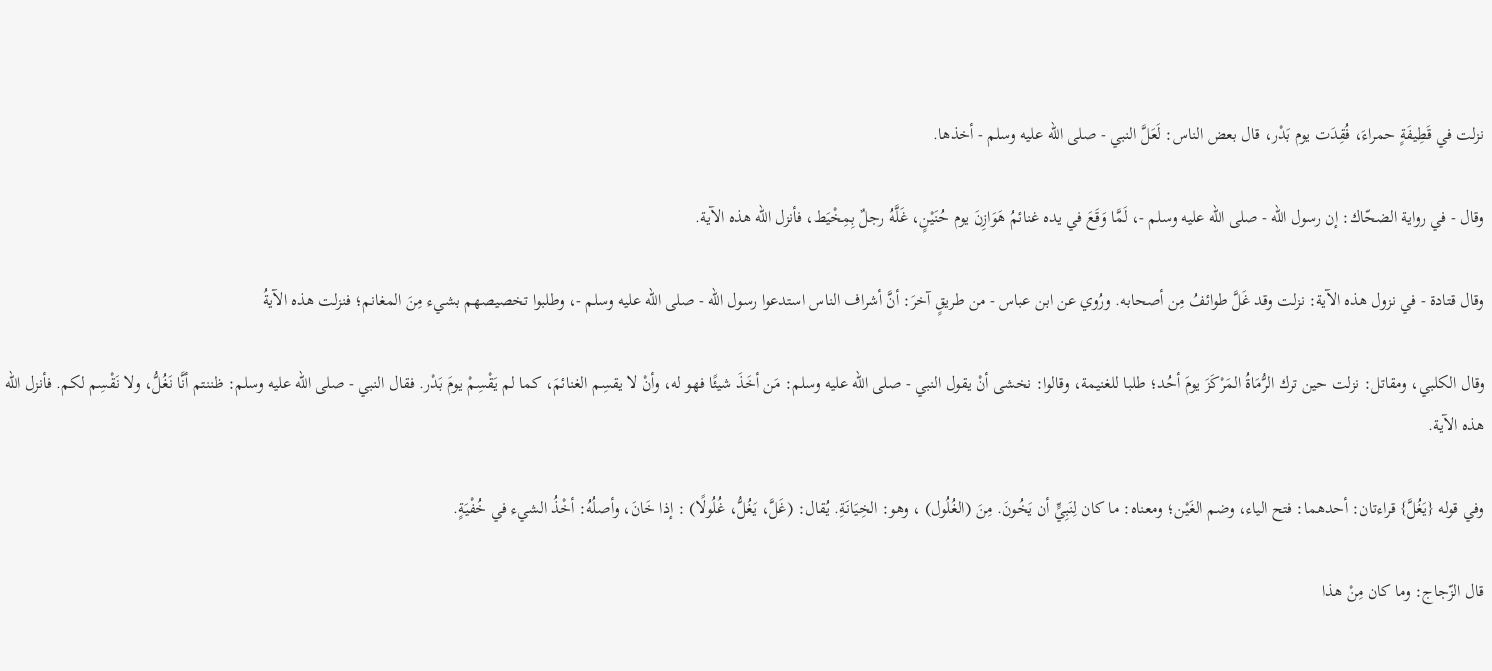نزلت في قَطِيفَةٍ حمراءَ، فُقِدَت يوم بَدْر، قال بعض الناس: لَعَلَّ النبي - صلى الله عليه وسلم - أخذها.

وقال - في رواية الضحّاك: إن رسول الله - صلى الله عليه وسلم -، لَمَّا وَقَعَ في يده غنائمُ هَوَازِنَ يوم حُنَيْنٍ، غَلَّهُ رجلٌ بِمِخْيَط، فأنزل الله هذه الآية.

وقال قتادة - في نزول هذه الآية: نزلت وقد غَلَّ طوائفُ مِن أصحابه. ورُوي عن ابن عباس - من طريقٍ آخرَ: أنَّ أشراف الناس استدعوا رسول الله - صلى الله عليه وسلم -، وطلبوا تخصيصهم بشيء مِنَ المغانم؛ فنزلت هذه الآيةُ

وقال الكلبي، ومقاتل: نزلت حين ترك الرُّمَاةُ المَرْكَزَ يومَ أحُد؛ طلبا للغنيمة، وقالوا: نخشى أنْ يقول النبي - صلى الله عليه وسلم: مَن أخَذَ شيئًا فهو له، وأنْ لا يقسِم الغنائمَ، كما لم يَقْسِمْ يومَ بَدْر. فقال النبي - صلى الله عليه وسلم: ظننتم أنَّا نَغُلُّ، ولا نَقْسِم لكم. فأنزل الله هذه الآية.

وفي قوله {يَغُلَّ} قراءتان: أحدهما: فتح الياء، وضم الغَيْن؛ ومعناه: ما كان لِنَبِيٍّ أن يَخُونَ. مِنَ (الغُلُول) ، وهو: الخِيَانَةِ. يُقال: (غَلَّ، يَغُلُّ، غُلُولًا) : إذا خَانَ، وأصلُهُ: أخْذُ الشيء في خُفْيَةٍ.

قال الزّجاج: وما كان مِنْ هذا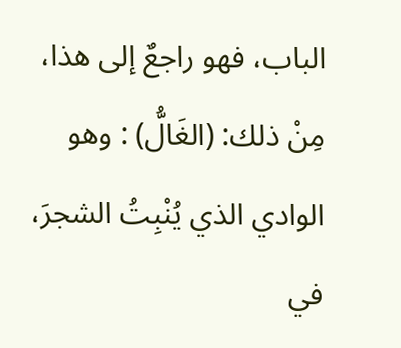الباب، فهو راجعٌ إلى هذا، مِنْ ذلك: (الغَالُّ) : وهو الوادي الذي يُنْبِتُ الشجرَ، في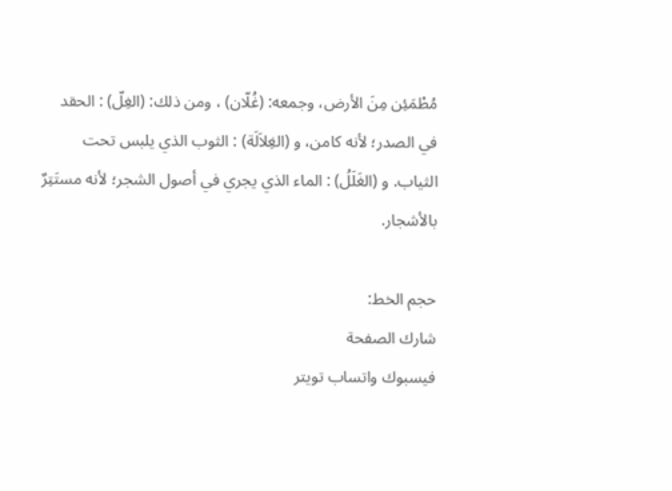مُطْمَئِن مِنَ الأرض، وجمعه: (غُلّان) ، ومن ذلك: (الغِلّ) : الحقد في الصدر؛ لأنه كامن، و (الغِلاَلَة) : الثوب الذي يلبس تحت الثياب. و (الغَلَلُ) : الماء الذي يجري في أصول الشجر؛ لأنه مستَتِرٌ بالأشجار.

حجم الخط:
شارك الصفحة
فيسبوك واتساب تويتر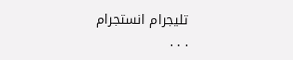تليجرام انستجرام
. . .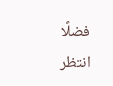فضلًا انتظر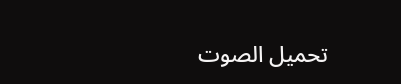تحميل الصوت